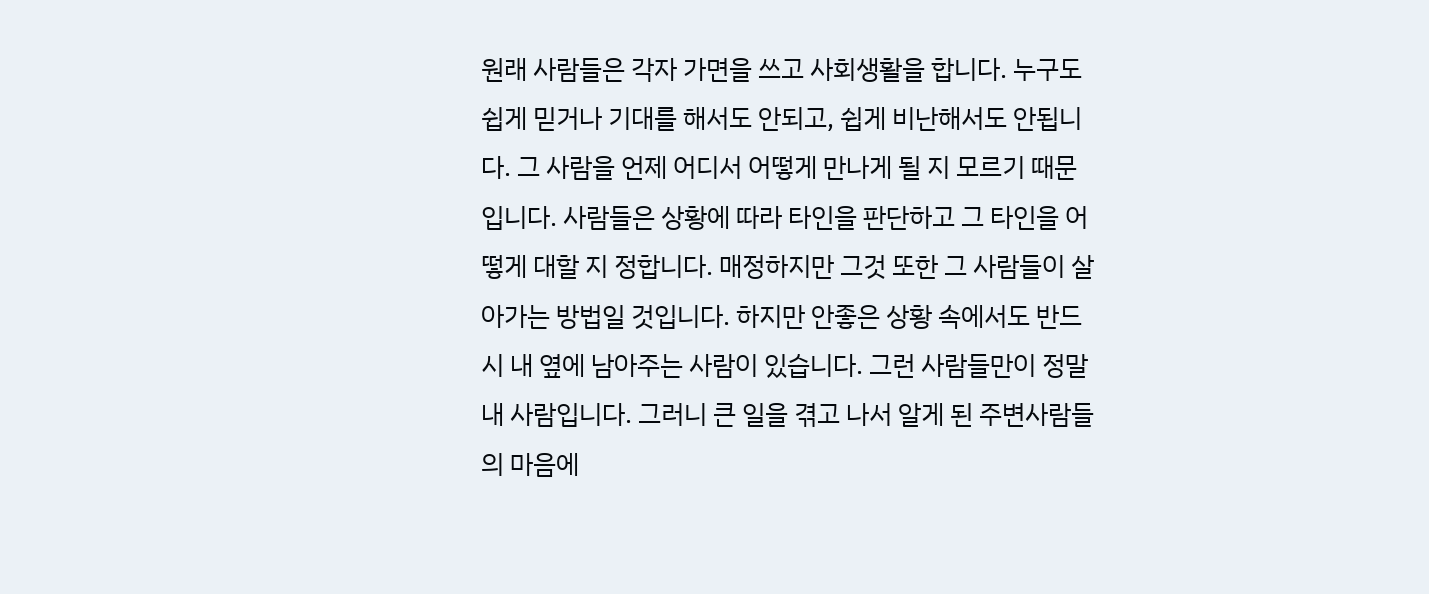원래 사람들은 각자 가면을 쓰고 사회생활을 합니다. 누구도 쉽게 믿거나 기대를 해서도 안되고, 쉽게 비난해서도 안됩니다. 그 사람을 언제 어디서 어떻게 만나게 될 지 모르기 때문입니다. 사람들은 상황에 따라 타인을 판단하고 그 타인을 어떻게 대할 지 정합니다. 매정하지만 그것 또한 그 사람들이 살아가는 방법일 것입니다. 하지만 안좋은 상황 속에서도 반드시 내 옆에 남아주는 사람이 있습니다. 그런 사람들만이 정말 내 사람입니다. 그러니 큰 일을 겪고 나서 알게 된 주변사람들의 마음에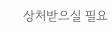상처받으실 필요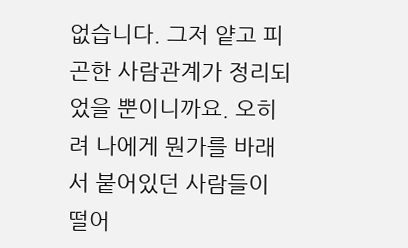없습니다. 그저 얕고 피곤한 사람관계가 정리되었을 뿐이니까요. 오히려 나에게 뭔가를 바래서 붙어있던 사람들이 떨어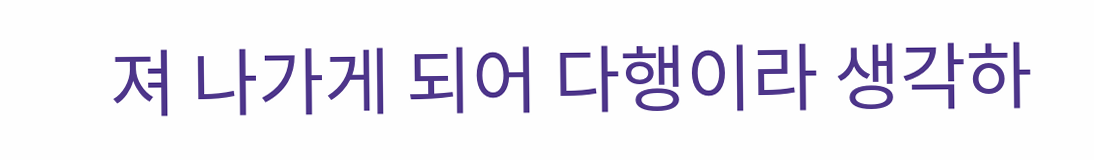져 나가게 되어 다행이라 생각하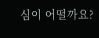심이 어떨까요?